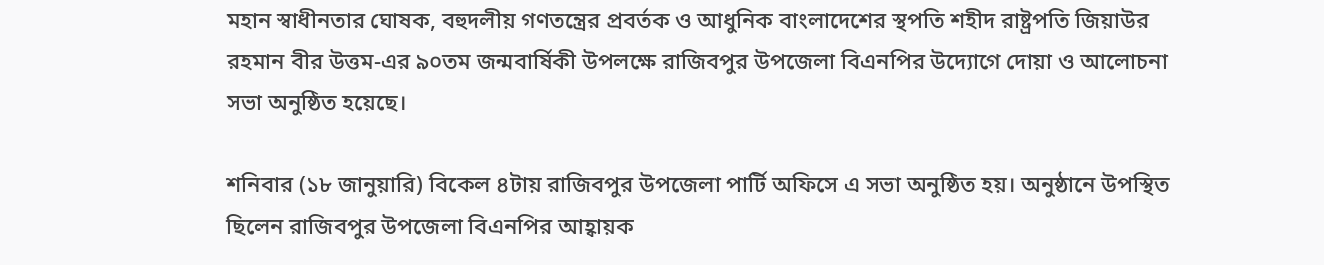মহান স্বাধীনতার ঘোষক, বহুদলীয় গণতন্ত্রের প্রবর্তক ও আধুনিক বাংলাদেশের স্থপতি শহীদ রাষ্ট্রপতি জিয়াউর রহমান বীর উত্তম-এর ৯০তম জন্মবার্ষিকী উপলক্ষে রাজিবপুর উপজেলা বিএনপির উদ্যোগে দোয়া ও আলোচনা সভা অনুষ্ঠিত হয়েছে।

শনিবার (১৮ জানুয়ারি) বিকেল ৪টায় রাজিবপুর উপজেলা পার্টি অফিসে এ সভা অনুষ্ঠিত হয়। অনুষ্ঠানে উপস্থিত ছিলেন রাজিবপুর উপজেলা বিএনপির আহ্বায়ক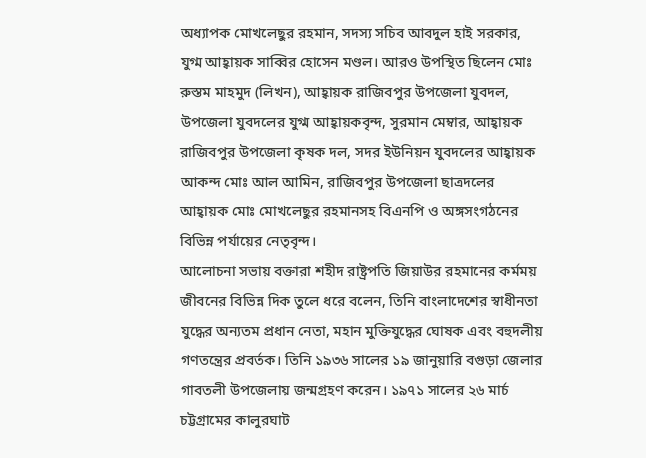অধ্যাপক মোখলেছুর রহমান, সদস্য সচিব আবদুল হাই সরকার, যুগ্ম আহ্বায়ক সাব্বির হোসেন মণ্ডল। আরও উপস্থিত ছিলেন মোঃ রুস্তম মাহমুদ (লিখন), আহ্বায়ক রাজিবপুর উপজেলা যুবদল, উপজেলা যুবদলের যুগ্ম আহ্বায়কবৃন্দ, সুরমান মেম্বার, আহ্বায়ক রাজিবপুর উপজেলা কৃষক দল, সদর ইউনিয়ন যুবদলের আহ্বায়ক আকন্দ মোঃ আল আমিন, রাজিবপুর উপজেলা ছাত্রদলের আহ্বায়ক মোঃ মোখলেছুর রহমানসহ বিএনপি ও অঙ্গসংগঠনের বিভিন্ন পর্যায়ের নেতৃবৃন্দ।
আলোচনা সভায় বক্তারা শহীদ রাষ্ট্রপতি জিয়াউর রহমানের কর্মময় জীবনের বিভিন্ন দিক তুলে ধরে বলেন, তিনি বাংলাদেশের স্বাধীনতা যুদ্ধের অন্যতম প্রধান নেতা, মহান মুক্তিযুদ্ধের ঘোষক এবং বহুদলীয় গণতন্ত্রের প্রবর্তক। তিনি ১৯৩৬ সালের ১৯ জানুয়ারি বগুড়া জেলার গাবতলী উপজেলায় জন্মগ্রহণ করেন। ১৯৭১ সালের ২৬ মার্চ চট্টগ্রামের কালুরঘাট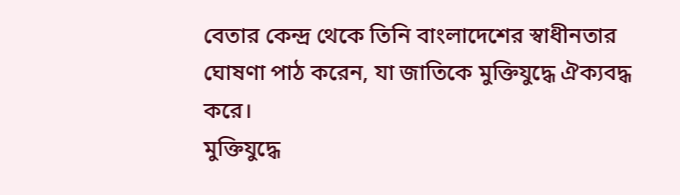বেতার কেন্দ্র থেকে তিনি বাংলাদেশের স্বাধীনতার ঘোষণা পাঠ করেন, যা জাতিকে মুক্তিযুদ্ধে ঐক্যবদ্ধ করে।
মুক্তিযুদ্ধে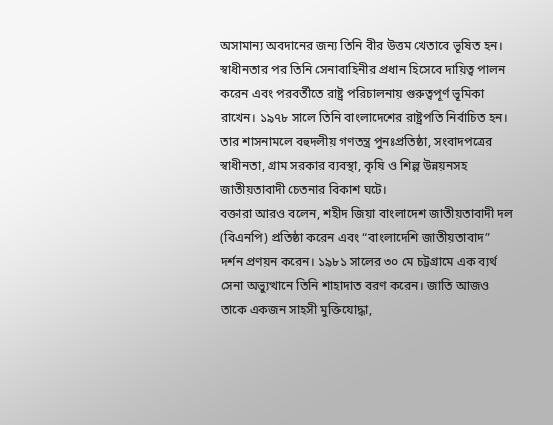অসামান্য অবদানের জন্য তিনি বীর উত্তম খেতাবে ভূষিত হন। স্বাধীনতার পর তিনি সেনাবাহিনীর প্রধান হিসেবে দায়িত্ব পালন করেন এবং পরবর্তীতে রাষ্ট্র পরিচালনায় গুরুত্বপূর্ণ ভূমিকা রাখেন। ১৯৭৮ সালে তিনি বাংলাদেশের রাষ্ট্রপতি নির্বাচিত হন। তার শাসনামলে বহুদলীয় গণতন্ত্র পুনঃপ্রতিষ্ঠা, সংবাদপত্রের স্বাধীনতা, গ্রাম সরকার ব্যবস্থা, কৃষি ও শিল্প উন্নয়নসহ জাতীয়তাবাদী চেতনার বিকাশ ঘটে।
বক্তারা আরও বলেন, শহীদ জিয়া বাংলাদেশ জাতীয়তাবাদী দল (বিএনপি) প্রতিষ্ঠা করেন এবং “বাংলাদেশি জাতীয়তাবাদ” দর্শন প্রণয়ন করেন। ১৯৮১ সালের ৩০ মে চট্টগ্রামে এক ব্যর্থ সেনা অভ্যুত্থানে তিনি শাহাদাত বরণ করেন। জাতি আজও তাকে একজন সাহসী মুক্তিযোদ্ধা,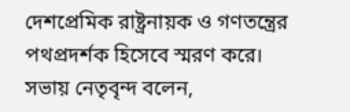দেশপ্রেমিক রাষ্ট্রনায়ক ও গণতন্ত্রের পথপ্রদর্শক হিসেবে স্মরণ করে।
সভায় নেতৃবৃন্দ বলেন,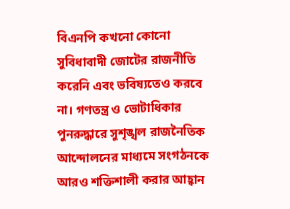বিএনপি কখনো কোনো সুবিধাবাদী জোটের রাজনীতি করেনি এবং ভবিষ্যতেও করবে না। গণতন্ত্র ও ভোটাধিকার পুনরুদ্ধারে সুশৃঙ্খল রাজনৈতিক আন্দোলনের মাধ্যমে সংগঠনকে আরও শক্তিশালী করার আহ্বান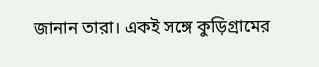জানান তারা। একই সঙ্গে কুড়িগ্রামের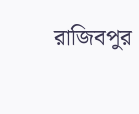রাজিবপুর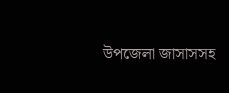উপজেলা জাসাসসহ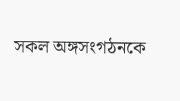সকল অঙ্গসংগঠনকে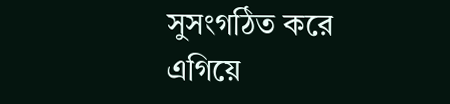সুসংগঠিত করে এগিয়ে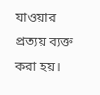যাওয়ার প্রত্যয় ব্যক্ত করা হয়।